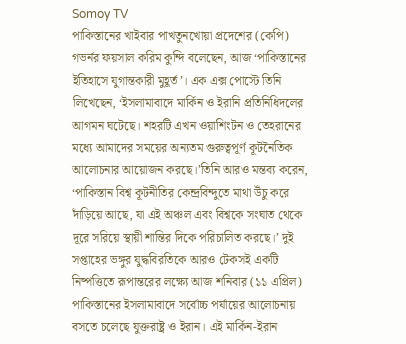Somoy TV
পাকিস্তানের খাইবার পাখতুনখোয়া প্রদেশের (কেপি) গভর্নর ফয়সাল করিম কুন্দি বলেছেন, আজ ‘পাকিস্তানের ইতিহাসে যুগান্তকারী মুহূর্ত’। এক এক্স পোস্টে তিনি লিখেছেন, ‘ইসলামাবাদে মার্কিন ও ইরানি প্রতিনিধিদলের আগমন ঘটেছে। শহরটি এখন ওয়াশিংটন ও তেহরানের মধ্যে আমাদের সময়ের অন্যতম গুরুত্বপূর্ণ কূটনৈতিক আলোচনার আয়োজন করছে।’তিনি আরও মন্তব্য করেন, ‘পাকিস্তান বিশ্ব কূটনীতির কেন্দ্রবিন্দুতে মাথা উঁচু করে দাঁড়িয়ে আছে, যা এই অঞ্চল এবং বিশ্বকে সংঘাত থেকে দূরে সরিয়ে স্থায়ী শান্তির দিকে পরিচালিত করছে।’ দুই সপ্তাহের ভঙ্গুর যুদ্ধবিরতিকে আরও টেকসই একটি নিষ্পত্তিতে রূপান্তরের লক্ষ্যে আজ শনিবার (১১ এপ্রিল) পাকিস্তানের ইসলামাবাদে সর্বোচ্চ পর্যায়ের আলোচনায় বসতে চলেছে যুক্তরাষ্ট্র ও ইরান। এই মার্কিন-ইরান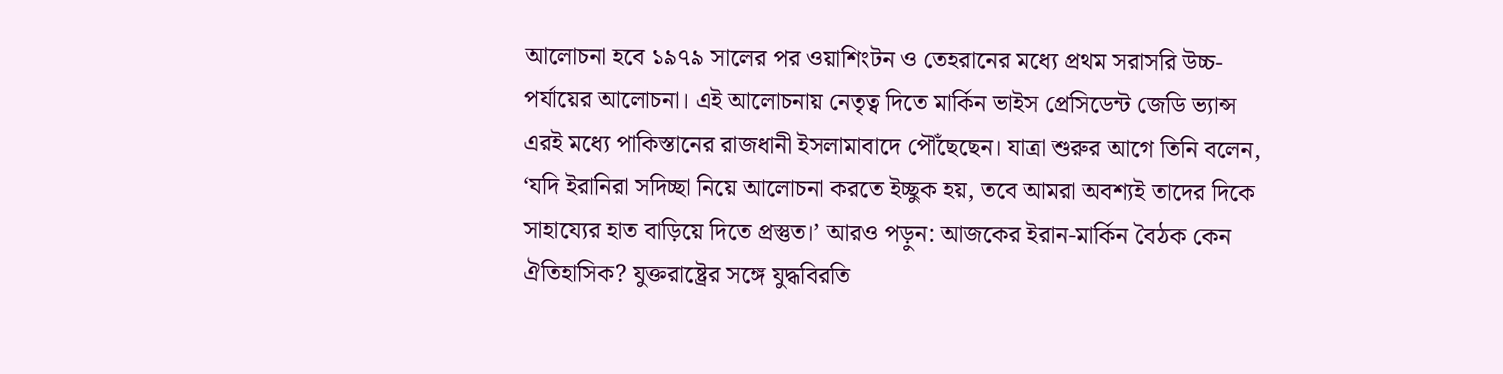আলোচনা হবে ১৯৭৯ সালের পর ওয়াশিংটন ও তেহরানের মধ্যে প্রথম সরাসরি উচ্চ-পর্যায়ের আলোচনা। এই আলোচনায় নেতৃত্ব দিতে মার্কিন ভাইস প্রেসিডেন্ট জেডি ভ্যান্স এরই মধ্যে পাকিস্তানের রাজধানী ইসলামাবাদে পৌঁছেছেন। যাত্রা শুরুর আগে তিনি বলেন, ‘যদি ইরানিরা সদিচ্ছা নিয়ে আলোচনা করতে ইচ্ছুক হয়, তবে আমরা অবশ্যই তাদের দিকে সাহায্যের হাত বাড়িয়ে দিতে প্রস্তুত।’ আরও পড়ুন: আজকের ইরান-মার্কিন বৈঠক কেন ঐতিহাসিক? যুক্তরাষ্ট্রের সঙ্গে যুদ্ধবিরতি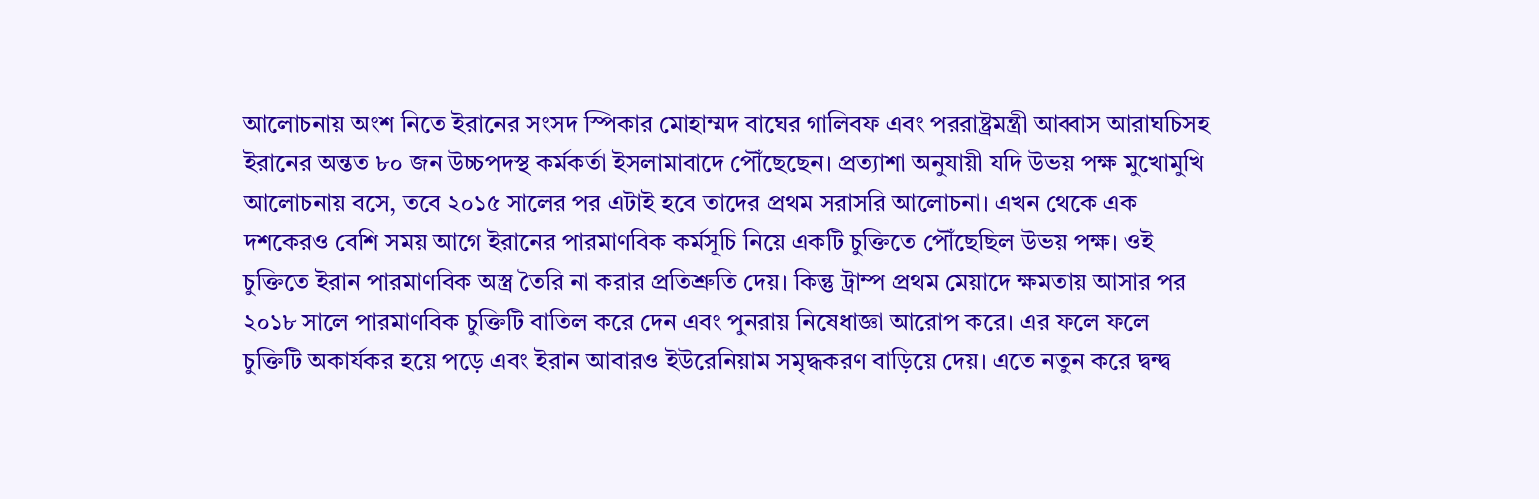আলোচনায় অংশ নিতে ইরানের সংসদ স্পিকার মোহাম্মদ বাঘের গালিবফ এবং পররাষ্ট্রমন্ত্রী আব্বাস আরাঘচিসহ ইরানের অন্তত ৮০ জন উচ্চপদস্থ কর্মকর্তা ইসলামাবাদে পৌঁছেছেন। প্রত্যাশা অনুযায়ী যদি উভয় পক্ষ মুখোমুখি আলোচনায় বসে, তবে ২০১৫ সালের পর এটাই হবে তাদের প্রথম সরাসরি আলোচনা। এখন থেকে এক দশকেরও বেশি সময় আগে ইরানের পারমাণবিক কর্মসূচি নিয়ে একটি চুক্তিতে পৌঁছেছিল উভয় পক্ষ। ওই চুক্তিতে ইরান পারমাণবিক অস্ত্র তৈরি না করার প্রতিশ্রুতি দেয়। কিন্তু ট্রাম্প প্রথম মেয়াদে ক্ষমতায় আসার পর ২০১৮ সালে পারমাণবিক চুক্তিটি বাতিল করে দেন এবং পুনরায় নিষেধাজ্ঞা আরোপ করে। এর ফলে ফলে চুক্তিটি অকার্যকর হয়ে পড়ে এবং ইরান আবারও ইউরেনিয়াম সমৃদ্ধকরণ বাড়িয়ে দেয়। এতে নতুন করে দ্বন্দ্ব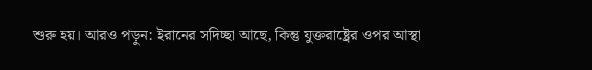শুরু হয়। আরও পড়ুন: ইরানের সদিচ্ছা আছে, কিন্তু যুক্তরাষ্ট্রের ওপর আস্থা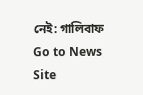নেই: গালিবাফ
Go to News Site